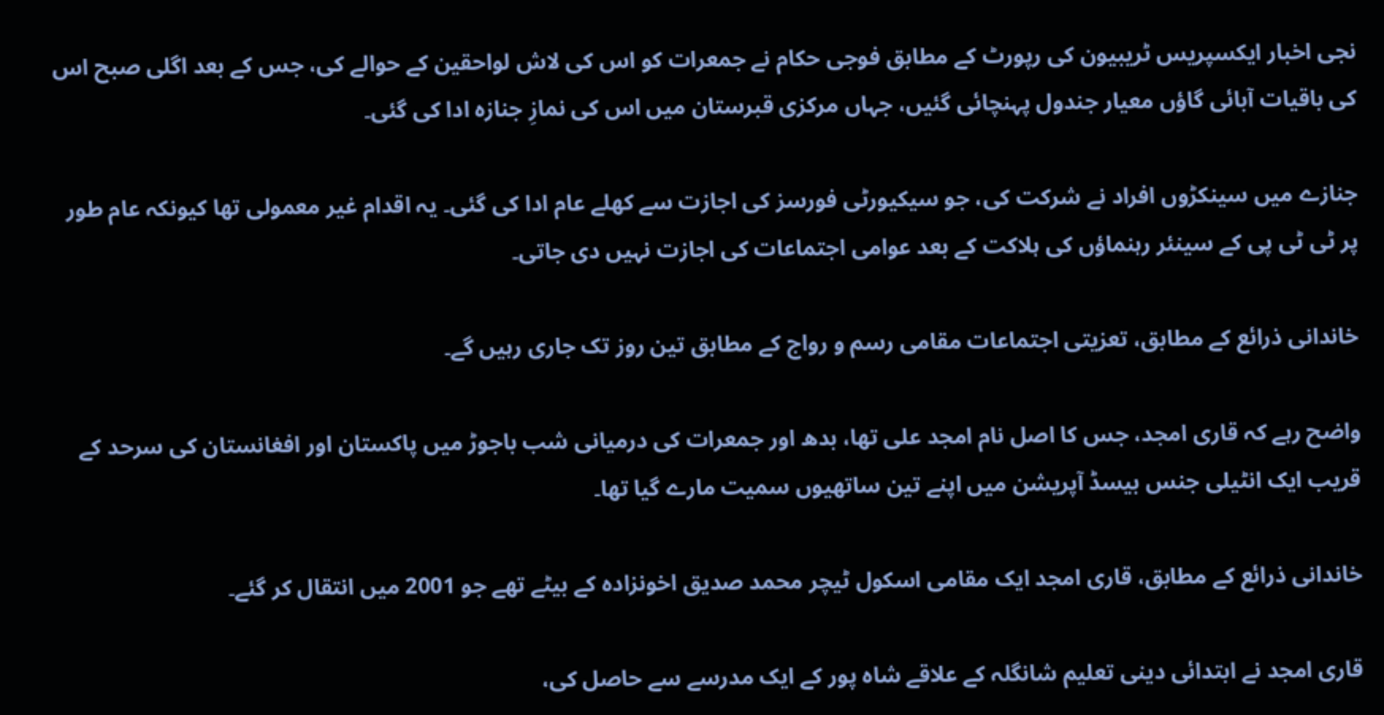نجی اخبار ایکسپریس ٹریبیون کی رپورٹ کے مطابق فوجی حکام نے جمعرات کو اس کی لاش لواحقین کے حوالے کی، جس کے بعد اگلی صبح اس کی باقیات آبائی گاؤں معیار جندول پہنچائی گئیں، جہاں مرکزی قبرستان میں اس کی نمازِ جنازہ ادا کی گئی۔

جنازے میں سینکڑوں افراد نے شرکت کی، جو سیکیورٹی فورسز کی اجازت سے کھلے عام ادا کی گئی۔ یہ اقدام غیر معمولی تھا کیونکہ عام طور پر ٹی ٹی پی کے سینئر رہنماؤں کی ہلاکت کے بعد عوامی اجتماعات کی اجازت نہیں دی جاتی۔

خاندانی ذرائع کے مطابق، تعزیتی اجتماعات مقامی رسم و رواج کے مطابق تین روز تک جاری رہیں گے۔

واضح رہے کہ قاری امجد، جس کا اصل نام امجد علی تھا، بدھ اور جمعرات کی درمیانی شب باجوڑ میں پاکستان اور افغانستان کی سرحد کے قریب ایک انٹیلی جنس بیسڈ آپریشن میں اپنے تین ساتھیوں سمیت مارے گیا تھا۔

خاندانی ذرائع کے مطابق، قاری امجد ایک مقامی اسکول ٹیچر محمد صدیق اخونزادہ کے بیٹے تھے جو 2001 میں انتقال کر گئے۔

قاری امجد نے ابتدائی دینی تعلیم شانگلہ کے علاقے شاہ پور کے ایک مدرسے سے حاصل کی،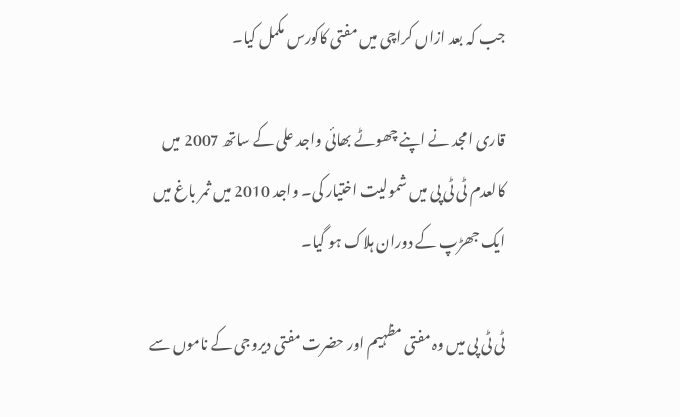جب کہ بعد ازاں کراچی میں مفتی کاکورس مکمل کیا۔

قاری امجد نے اپنے چھوٹے بھائی واجد علی کے ساتھ 2007 میں کالعدم ٹی ٹی پی میں شمولیت اختیار کی۔ واجد 2010 میں ثمر باغ میں ایک جھڑپ کے دوران ہلاک ہو گیا۔

ٹی ٹی پی میں وہ مفتی مظہیم اور حضرت مفتی دیروجی کے ناموں سے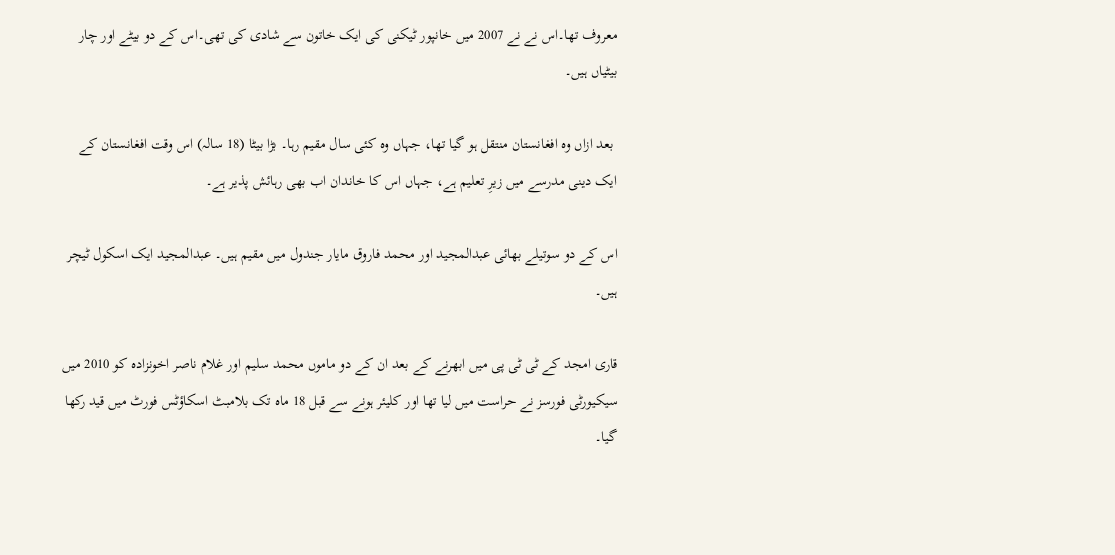معروف تھا۔اس نے نے 2007 میں خانپور ٹیکنی کی ایک خاتون سے شادی کی تھی۔اس کے دو بیٹے اور چار بیٹیاں ہیں۔

 بعد ازاں وہ افغانستان منتقل ہو گیا تھا، جہاں وہ کئی سال مقیم رہا۔ بڑا بیٹا (18 سالہ) اس وقت افغانستان کے ایک دینی مدرسے میں زیرِ تعلیم ہے، جہاں اس کا خاندان اب بھی رہائش پذیر ہے۔

اس کے دو سوتیلے بھائی عبدالمجید اور محمد فاروق مایار جندول میں مقیم ہیں۔ عبدالمجید ایک اسکول ٹیچر ہیں۔

قاری امجد کے ٹی ٹی پی میں ابھرنے کے بعد ان کے دو ماموں محمد سلیم اور غلام ناصر اخونزادہ کو 2010 میں سیکیورٹی فورسز نے حراست میں لیا تھا اور کلیئر ہونے سے قبل 18 ماہ تک بلامبٹ اسکاؤٹس فورٹ میں قید رکھا گیا۔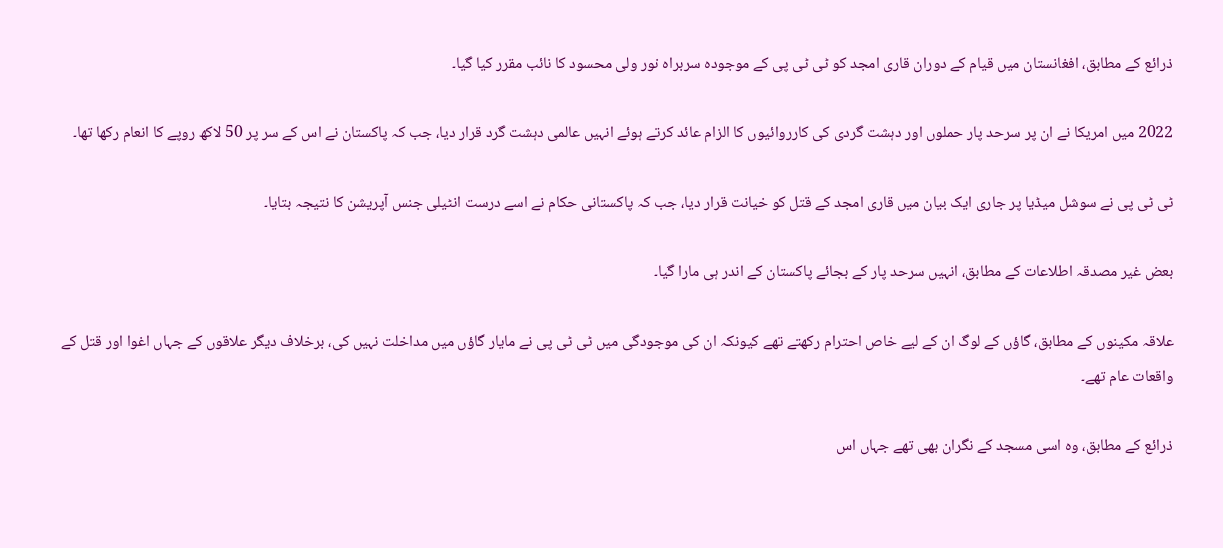ذرائع کے مطابق، افغانستان میں قیام کے دوران قاری امجد کو ٹی ٹی پی کے موجودہ سربراہ نور ولی محسود کا نائب مقرر کیا گیا۔

2022 میں امریکا نے ان پر سرحد پار حملوں اور دہشت گردی کی کارروائیوں کا الزام عائد کرتے ہوئے انہیں عالمی دہشت گرد قرار دیا، جب کہ پاکستان نے اس کے سر پر 50 لاکھ روپے کا انعام رکھا تھا۔

ٹی ٹی پی نے سوشل میڈیا پر جاری ایک بیان میں قاری امجد کے قتل کو خیانت قرار دیا، جب کہ پاکستانی حکام نے اسے درست انٹیلی جنس آپریشن کا نتیجہ بتایا۔

بعض غیر مصدقہ اطلاعات کے مطابق، انہیں سرحد پار کے بجائے پاکستان کے اندر ہی مارا گیا۔

علاقہ مکینوں کے مطابق، گاؤں کے لوگ ان کے لیے خاص احترام رکھتے تھے کیونکہ ان کی موجودگی میں ٹی ٹی پی نے مایار گاؤں میں مداخلت نہیں کی، برخلاف دیگر علاقوں کے جہاں اغوا اور قتل کے واقعات عام تھے۔

ذرائع کے مطابق، وہ اسی مسجد کے نگران بھی تھے جہاں اس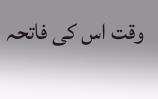وقت اس کی فاتحہ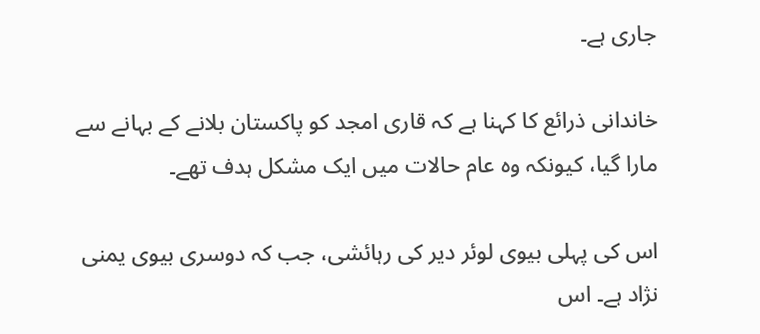جاری ہے۔

خاندانی ذرائع کا کہنا ہے کہ قاری امجد کو پاکستان بلانے کے بہانے سے مارا گیا، کیونکہ وہ عام حالات میں ایک مشکل ہدف تھے۔

اس کی پہلی بیوی لوئر دیر کی رہائشی، جب کہ دوسری بیوی یمنی نژاد ہے۔ اس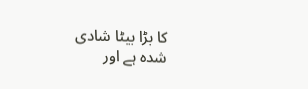کا بڑا بیٹا شادی شدہ ہے اور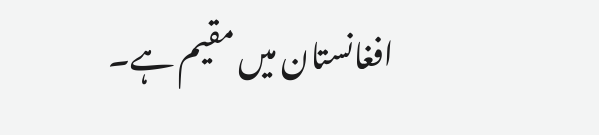افغانستان میں مقیم ہے۔